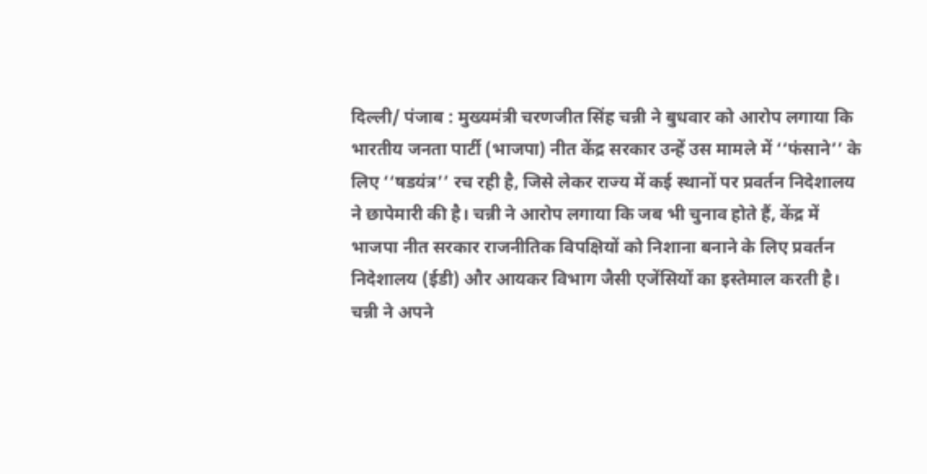दिल्ली/ पंजाब : मुख्यमंत्री चरणजीत सिंह चन्नी ने बुधवार को आरोप लगाया कि भारतीय जनता पार्टी (भाजपा) नीत केंद्र सरकार उन्हें उस मामले में ‘‘फंसाने’’ के लिए ‘‘षडयंत्र’’ रच रही है, जिसे लेकर राज्य में कई स्थानों पर प्रवर्तन निदेशालय ने छापेमारी की है। चन्नी ने आरोप लगाया कि जब भी चुनाव होते हैं, केंद्र में भाजपा नीत सरकार राजनीतिक विपक्षियों को निशाना बनाने के लिए प्रवर्तन निदेशालय (ईडी) और आयकर विभाग जैसी एजेंसियों का इस्तेमाल करती है।
चन्नी ने अपने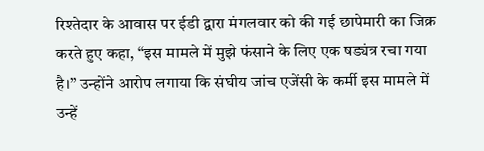रिश्तेदार के आवास पर ईडी द्वारा मंगलवार को की गई छापेमारी का जिक्र करते हुए कहा, ‘‘इस मामले में मुझे फंसाने के लिए एक षड्यंत्र रचा गया है।’’ उन्होंने आरोप लगाया कि संघीय जांच एजेंसी के कर्मी इस मामले में उन्हें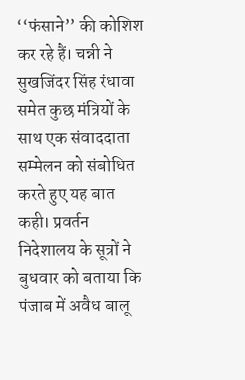‘‘फंसाने’’ की कोशिश कर रहे हैं। चन्नी ने सुखजिंदर सिंह रंधावा समेत कुछ मंत्रियों के साथ एक संवाददाता सम्मेलन को संबोधित करते हुए यह बात कही। प्रवर्तन निदेशालय के सूत्रों ने बुधवार को बताया कि पंजाब में अवैध बालू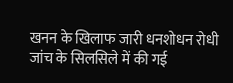खनन के खिलाफ जारी धनशोधन रोधी जांच के सिलसिले में की गई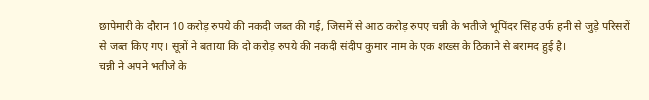छापेमारी के दौरान 10 करोड़ रुपये की नकदी जब्त की गई, जिसमें से आठ करोड़ रुपए चन्नी के भतीजे भूपिंदर सिंह उर्फ हनी से जुड़े परिसरों से जब्त किए गए। सूत्रों ने बताया कि दो करोड़ रुपये की नकदी संदीप कुमार नाम के एक शख्स के ठिकाने से बरामद हुई है।
चन्नी ने अपने भतीजे के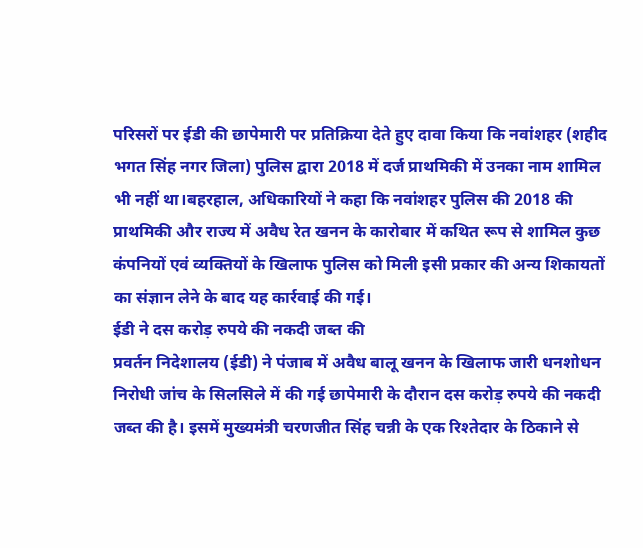परिसरों पर ईडी की छापेमारी पर प्रतिक्रिया देते हुए दावा किया कि नवांशहर (शहीद भगत सिंह नगर जिला) पुलिस द्वारा 2018 में दर्ज प्राथमिकी में उनका नाम शामिल भी नहीं था।बहरहाल, अधिकारियों ने कहा कि नवांशहर पुलिस की 2018 की प्राथमिकी और राज्य में अवैध रेत खनन के कारोबार में कथित रूप से शामिल कुछ कंपनियों एवं व्यक्तियों के खिलाफ पुलिस को मिली इसी प्रकार की अन्य शिकायतों का संज्ञान लेने के बाद यह कार्रवाई की गई।
ईडी ने दस करोड़ रुपये की नकदी जब्त की
प्रवर्तन निदेशालय (ईडी) ने पंजाब में अवैध बालू खनन के खिलाफ जारी धनशोधन निरोधी जांच के सिलसिले में की गई छापेमारी के दौरान दस करोड़ रुपये की नकदी जब्त की है। इसमें मुख्यमंत्री चरणजीत सिंह चन्नी के एक रिश्तेदार के ठिकाने से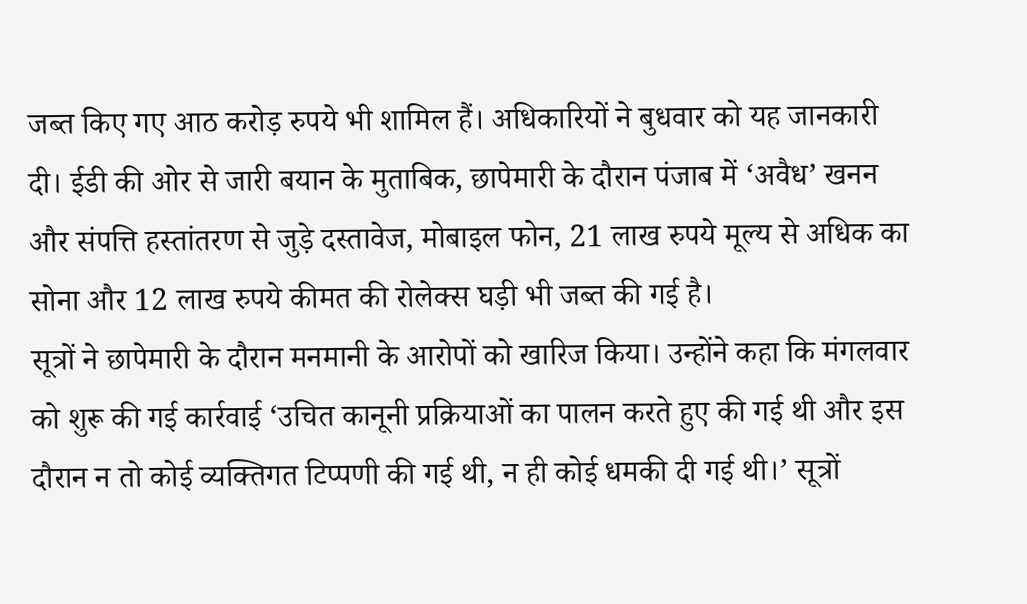जब्त किए गए आठ करोड़ रुपये भी शामिल हैं। अधिकारियों ने बुधवार को यह जानकारी दी। ईडी की ओर से जारी बयान के मुताबिक, छापेमारी के दौरान पंजाब में ‘अवैध’ खनन और संपत्ति हस्तांतरण से जुड़े दस्तावेज, मोबाइल फोन, 21 लाख रुपये मूल्य से अधिक का सोना और 12 लाख रुपये कीमत की रोलेक्स घड़ी भी जब्त की गई है।
सूत्रों ने छापेमारी के दौरान मनमानी के आरोपों को खारिज किया। उन्होंने कहा कि मंगलवार को शुरू की गई कार्रवाई ‘उचित कानूनी प्रक्रियाओं का पालन करते हुए की गई थी और इस दौरान न तो कोई व्यक्तिगत टिप्पणी की गई थी, न ही कोई धमकी दी गई थी।’ सूत्रों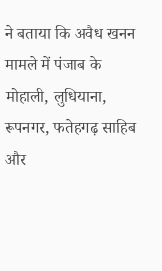ने बताया कि अवैध खनन मामले में पंजाब के मोहाली, लुधियाना, रूपनगर, फतेहगढ़ साहिब और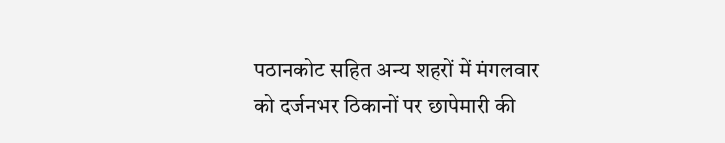पठानकोट सहित अन्य शहरों में मंगलवार को दर्जनभर ठिकानों पर छापेमारी की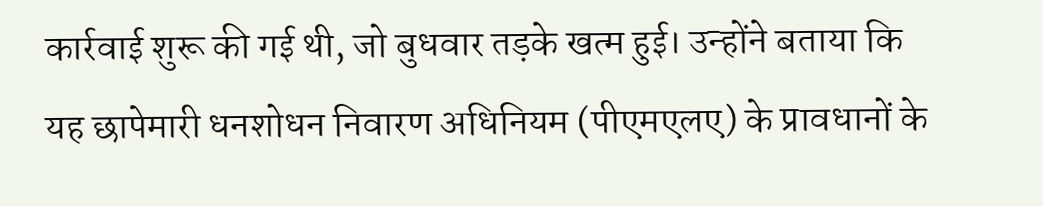कार्रवाई शुरू की गई थी, जो बुधवार तड़के खत्म हुई। उन्होंने बताया कि यह छापेमारी धनशोधन निवारण अधिनियम (पीएमएलए) के प्रावधानों के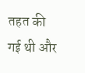तहत की गई थी और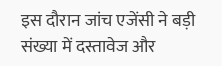इस दौरान जांच एजेंसी ने बड़ी संख्या में दस्तावेज और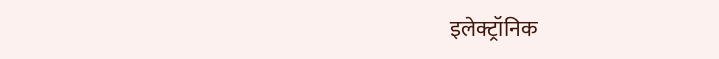इलेक्ट्रॉनिक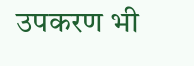उपकरण भी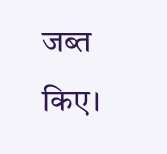जब्त किए।